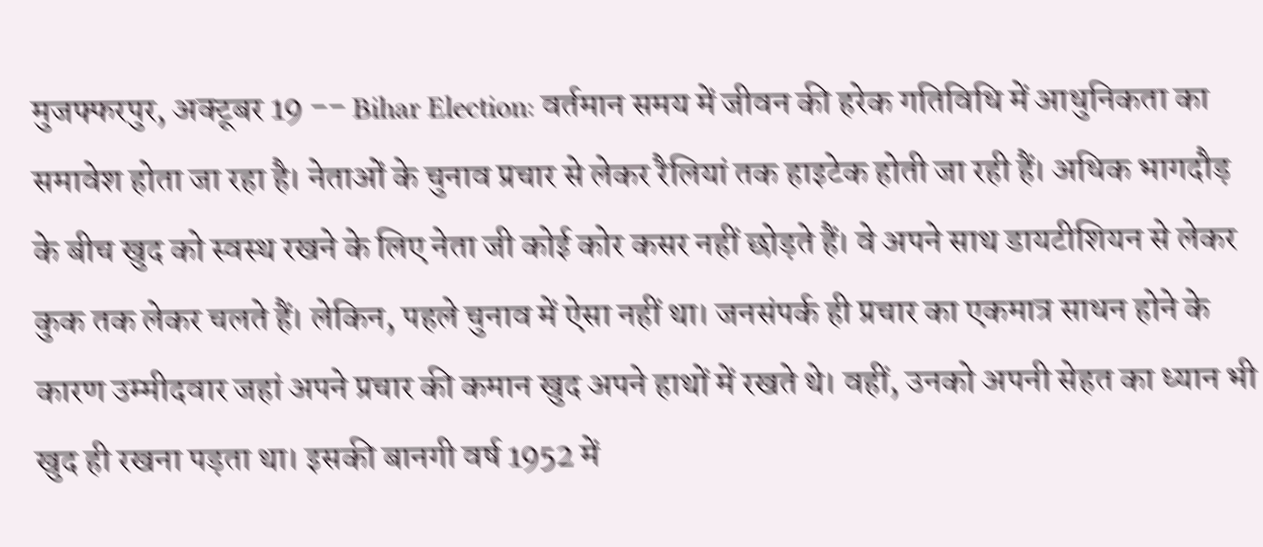मुजफ्फरपुर, अक्टूबर 19 -- Bihar Election: वर्तमान समय में जीवन की हरेक गतिविधि में आधुनिकता का समावेश होता जा रहा है। नेताओं के चुनाव प्रचार से लेकर रैलियां तक हाइटेक होती जा रही हैं। अधिक भागदौड़ के बीच खुद को स्वस्थ रखने के लिए नेता जी कोई कोर कसर नहीं छोड़ते हैं। वे अपने साथ डायटीशियन से लेकर कुक तक लेकर चलते हैं। लेकिन, पहले चुनाव में ऐसा नहीं था। जनसंपर्क ही प्रचार का एकमात्र साधन होने के कारण उम्मीदवार जहां अपने प्रचार की कमान खुद अपने हाथों में रखते थे। वहीं, उनको अपनी सेहत का ध्यान भी खुद ही रखना पड़ता था। इसकी बानगी वर्ष 1952 में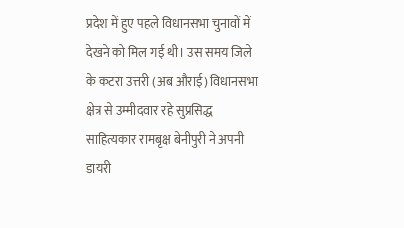प्रदेश में हुए पहले विधानसभा चुनावों में देखने को मिल गई थी। उस समय जिले के कटरा उत्तरी (अब औराई) विधानसभा क्षेत्र से उम्मीदवार रहे सुप्रसिद्ध साहित्यकार रामबृक्ष बेनीपुरी ने अपनी डायरी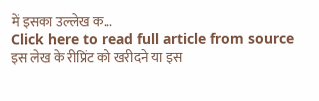में इसका उल्लेख क...
Click here to read full article from source
इस लेख के रीप्रिंट को खरीदने या इस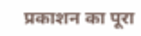प्रकाशन का पूरा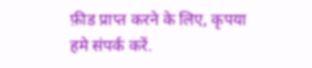फ़ीड प्राप्त करने के लिए, कृपया
हमे संपर्क करें.